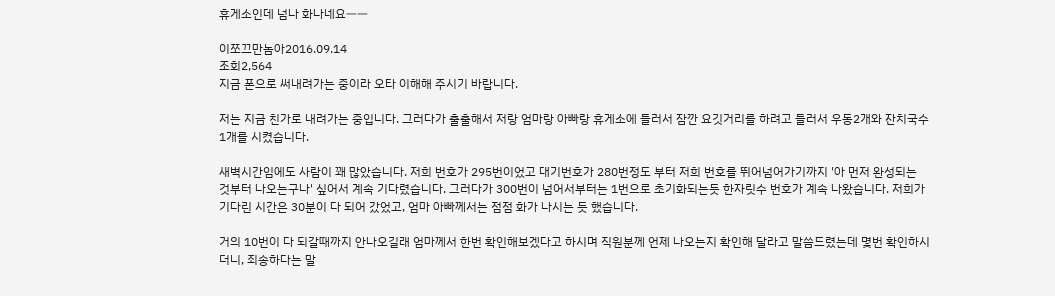휴게소인데 넘나 화나네요ㅡㅡ

이쪼끄만놈아2016.09.14
조회2,564
지금 폰으로 써내려가는 중이라 오타 이해해 주시기 바랍니다.

저는 지금 친가로 내려가는 중입니다. 그러다가 출출해서 저랑 엄마랑 아빠랑 휴게소에 들러서 잠깐 요깃거리를 하려고 들러서 우동2개와 잔치국수 1개를 시켰습니다.

새벽시간임에도 사람이 꽤 많았습니다. 저희 번호가 295번이었고 대기번호가 280번정도 부터 저희 번호를 뛰어넘어가기까지 '아 먼저 완성되는 것부터 나오는구나' 싶어서 계속 기다렸습니다. 그러다가 300번이 넘어서부터는 1번으로 초기화되는듯 한자릿수 번호가 계속 나왔습니다. 저희가 기다린 시간은 30분이 다 되어 갔었고, 엄마 아빠께서는 점점 화가 나시는 듯 했습니다.

거의 10번이 다 되갈때까지 안나오길래 엄마께서 한번 확인해보겠다고 하시며 직원분께 언제 나오는지 확인해 달라고 말씀드렸는데 몇번 확인하시더니, 죄송하다는 말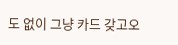도 없이 그냥 카드 갖고오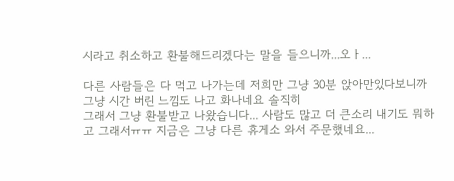시라고 취소하고 환불해드리겠다는 말을 들으니까...오ㅏ...

다른 사람들은 다 먹고 나가는데 저희만 그냥 30분 앉아만있다보니까 그냥 시간 버린 느낌도 나고 화나네요 솔직히
그래서 그냥 환불받고 나왔습니다... 사람도 많고 더 큰소리 내기도 뭐하고 그래서ㅠㅠ 지금은 그냥 다른 휴게소 와서 주문했네요...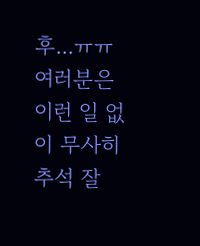후...ㅠㅠ여러분은 이런 일 없이 무사히 추석 잘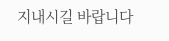지내시길 바랍니다